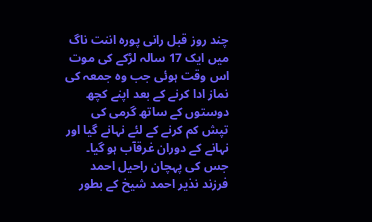چند روز قبل رانی پورہ اننت ناگ میں ایک 17 سالہ لڑکے کی موت اس وقت ہوئی جب وہ جمعہ کی نماز ادا کرنے کے بعد اپنے کچھ دوستوں کے ساتھ گرمی کی تپش کم کرنے کے لئے نہانے گیا اور نہانے کے دوران غرقآب ہو گیا۔ جس کی پہچان راحیل احمد فرزند نذیر احمد شیخ کے بطور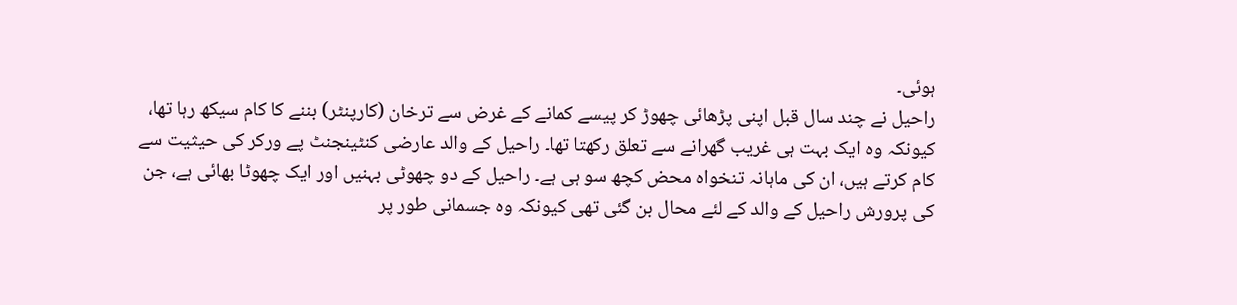ہوئی۔
راحیل نے چند سال قبل اپنی پڑھائی چھوڑ کر پیسے کمانے کے غرض سے ترخان (کارپنٹر) بننے کا کام سیکھ رہا تھا، کیونکہ وہ ایک بہت ہی غریب گھرانے سے تعلق رکھتا تھا۔ راحیل کے والد عارضی کنٹینجنٹ پے ورکر کی حیثیت سے کام کرتے ہیں، ان کی ماہانہ تنخواہ محض کچھ سو ہی ہے۔ راحیل کے دو چھوٹی بہنیں اور ایک چھوٹا بھائی ہے، جن کی پرورش راحیل کے والد کے لئے محال بن گئی تھی کیونکہ وہ جسمانی طور پر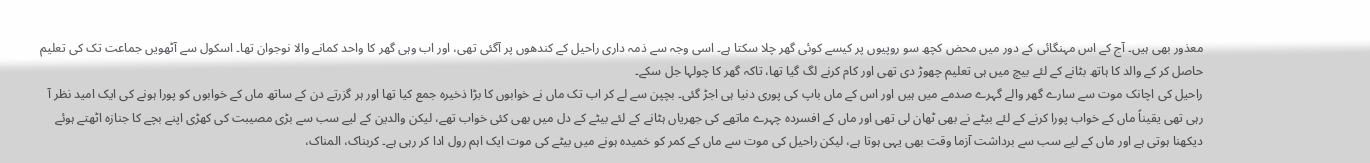معذور بھی ہیں۔ آج کے اس مہنگائی کے دور میں محض کچھ سو روپیوں پر کیسے کوئی گھر چلا سکتا ہے۔ اسی وجہ سے ذمہ داری راحیل کے کندھوں پر آگئی تھی، اور اب وہی گھر کا واحد کمانے والا نوجوان تھا۔ اسکول سے آٹھویں جماعت تک کی تعلیم حاصل کر کے والد کا ہاتھ بٹانے کے لئے بیچ میں ہی تعلیم چھوڑ دی تھی اور کام کرنے لگ گیا تھا، تاکہ گھر کا چولہا جل سکے۔
راحیل کی اچانک موت سے سارے گھر والے گہرے صدمے میں ہیں اور اس کے ماں باپ کی پوری دنیا ہی اجڑ گئی۔ بچپن سے لے کر اب تک ماں نے خوابوں کا بڑا ذخیرہ جمع کیا تھا اور ہر گزرتے دن کے ساتھ ماں کے خوابوں کو پورا ہونے کی ایک امید نظر آ رہی تھی یقیناً ماں کے خواب پورا کرنے کے لئے بیٹے نے بھی ٹھان لی تھی اور ماں کے افسردہ چہرے ماتھے کی جھریاں ہٹانے کے لئے بیٹے کے دل میں بھی کئی خواب تھے، لیکن والدین کے لیے سب سے بڑی مصیبت کی کھڑی اپنے بچے کا جنازہ اٹھتے ہوئے دیکھنا ہوتی ہے اور ماں کے لیے سب سے برداشت آزما وقت بھی یہی ہوتا ہے، لیکن راحیل کی موت سے ماں کے کمر کو خمیدہ ہونے میں بیٹے کی موت ایک اہم رول ادا کر رہی ہے۔ کربناک، المناک،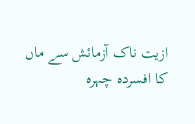ازیت ناک آزمائش سے ماں کا افسردہ چہرہ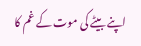اپنے بیٹے کی موت کے غم کا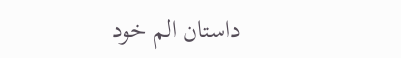داستان الم خود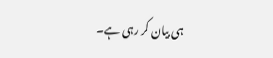ہی بیان کر رہی ہے۔